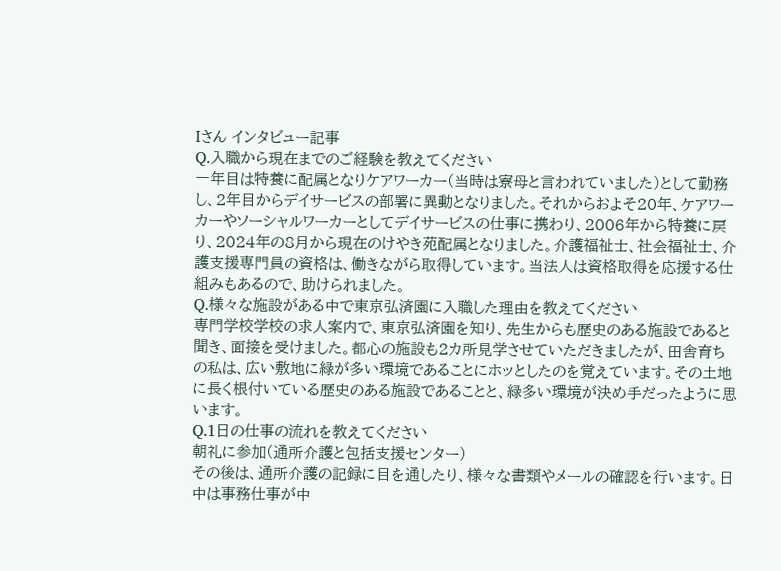Iさん インタビュー記事
Q.入職から現在までのご経験を教えてください
一年目は特養に配属となりケアワーカー(当時は寮母と言われていました)として勤務し、2年目からデイサービスの部署に異動となりました。それからおよそ20年、ケアワーカーやソーシャルワーカーとしてデイサービスの仕事に携わり、2006年から特養に戻り、2024年の8月から現在のけやき苑配属となりました。介護福祉士、社会福祉士、介護支援専門員の資格は、働きながら取得しています。当法人は資格取得を応援する仕組みもあるので、助けられました。
Q.様々な施設がある中で東京弘済園に入職した理由を教えてください
専門学校学校の求人案内で、東京弘済園を知り、先生からも歴史のある施設であると聞き、面接を受けました。都心の施設も2カ所見学させていただきましたが、田舎育ちの私は、広い敷地に緑が多い環境であることにホッとしたのを覚えています。その土地に長く根付いている歴史のある施設であることと、緑多い環境が決め手だったように思います。
Q.1日の仕事の流れを教えてください
朝礼に参加(通所介護と包括支援センター)
その後は、通所介護の記録に目を通したり、様々な書類やメールの確認を行います。日中は事務仕事が中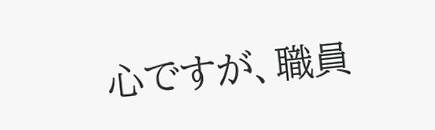心ですが、職員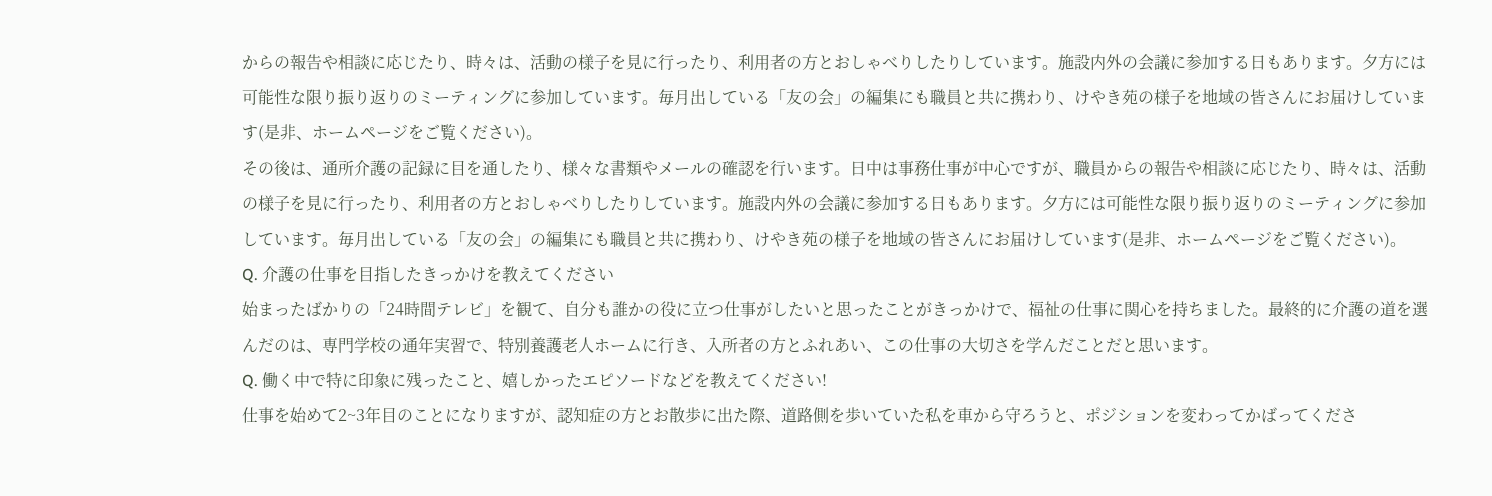からの報告や相談に応じたり、時々は、活動の様子を見に行ったり、利用者の方とおしゃべりしたりしています。施設内外の会議に参加する日もあります。夕方には可能性な限り振り返りのミーティングに参加しています。毎月出している「友の会」の編集にも職員と共に携わり、けやき苑の様子を地域の皆さんにお届けしています(是非、ホームページをご覧ください)。
その後は、通所介護の記録に目を通したり、様々な書類やメールの確認を行います。日中は事務仕事が中心ですが、職員からの報告や相談に応じたり、時々は、活動の様子を見に行ったり、利用者の方とおしゃべりしたりしています。施設内外の会議に参加する日もあります。夕方には可能性な限り振り返りのミーティングに参加しています。毎月出している「友の会」の編集にも職員と共に携わり、けやき苑の様子を地域の皆さんにお届けしています(是非、ホームページをご覧ください)。
Q. 介護の仕事を目指したきっかけを教えてください
始まったばかりの「24時間テレビ」を観て、自分も誰かの役に立つ仕事がしたいと思ったことがきっかけで、福祉の仕事に関心を持ちました。最終的に介護の道を選んだのは、専門学校の通年実習で、特別養護老人ホームに行き、入所者の方とふれあい、この仕事の大切さを学んだことだと思います。
Q. 働く中で特に印象に残ったこと、嬉しかったエピソードなどを教えてください!
仕事を始めて2~3年目のことになりますが、認知症の方とお散歩に出た際、道路側を歩いていた私を車から守ろうと、ポジションを変わってかばってくださ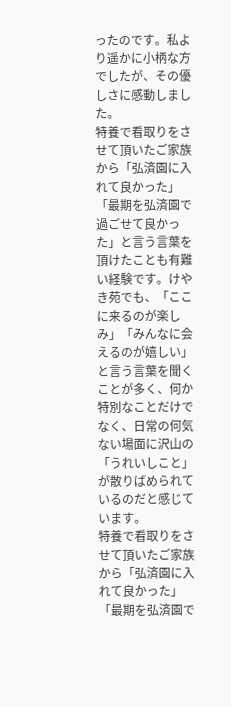ったのです。私より遥かに小柄な方でしたが、その優しさに感動しました。
特養で看取りをさせて頂いたご家族から「弘済園に入れて良かった」「最期を弘済園で過ごせて良かった」と言う言葉を頂けたことも有難い経験です。けやき苑でも、「ここに来るのが楽しみ」「みんなに会えるのが嬉しい」と言う言葉を聞くことが多く、何か特別なことだけでなく、日常の何気ない場面に沢山の「うれいしこと」が散りばめられているのだと感じています。
特養で看取りをさせて頂いたご家族から「弘済園に入れて良かった」「最期を弘済園で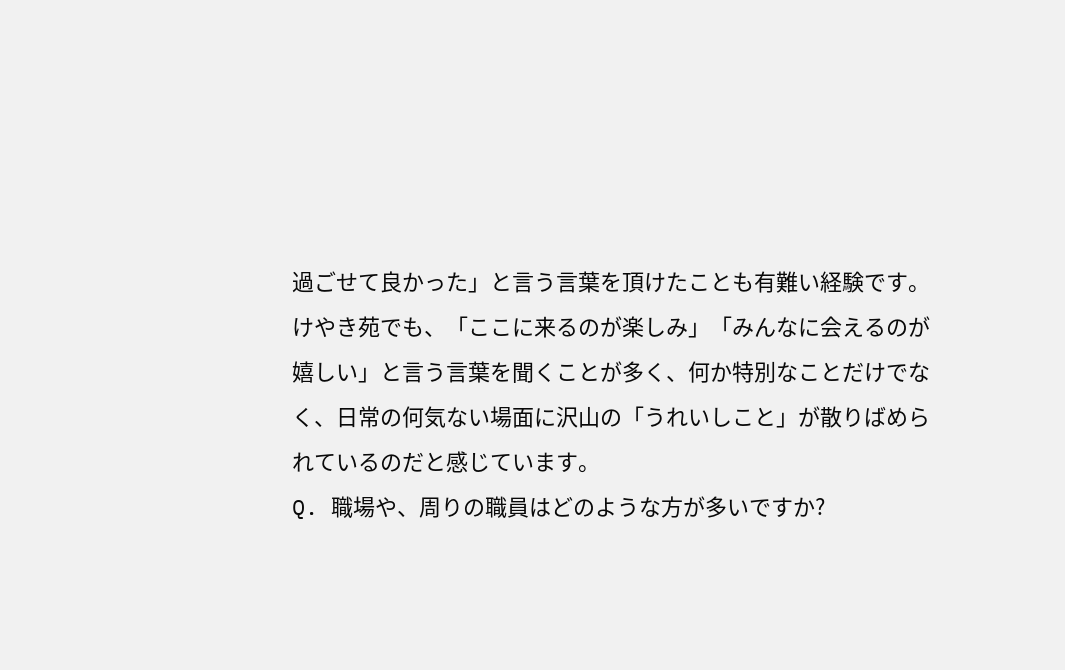過ごせて良かった」と言う言葉を頂けたことも有難い経験です。けやき苑でも、「ここに来るのが楽しみ」「みんなに会えるのが嬉しい」と言う言葉を聞くことが多く、何か特別なことだけでなく、日常の何気ない場面に沢山の「うれいしこと」が散りばめられているのだと感じています。
Q. 職場や、周りの職員はどのような方が多いですか?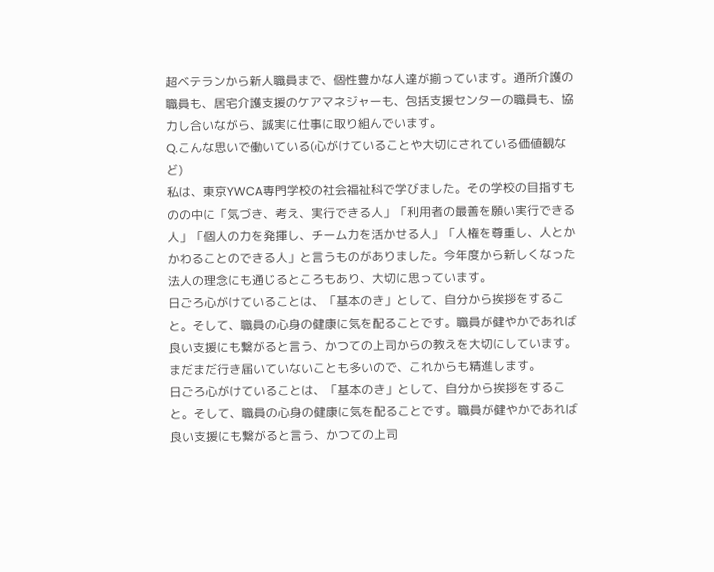超ベテランから新人職員まで、個性豊かな人達が揃っています。通所介護の職員も、居宅介護支援のケアマネジャーも、包括支援センターの職員も、協力し合いながら、誠実に仕事に取り組んでいます。
Q.こんな思いで働いている(心がけていることや大切にされている価値観など)
私は、東京YWCA専門学校の社会福祉科で学びました。その学校の目指すものの中に「気づき、考え、実行できる人」「利用者の最善を願い実行できる人」「個人の力を発揮し、チーム力を活かせる人」「人権を尊重し、人とかかわることのできる人」と言うものがありました。今年度から新しくなった法人の理念にも通じるところもあり、大切に思っています。
日ごろ心がけていることは、「基本のき」として、自分から挨拶をすること。そして、職員の心身の健康に気を配ることです。職員が健やかであれば良い支援にも繋がると言う、かつての上司からの教えを大切にしています。まだまだ行き届いていないことも多いので、これからも精進します。
日ごろ心がけていることは、「基本のき」として、自分から挨拶をすること。そして、職員の心身の健康に気を配ることです。職員が健やかであれば良い支援にも繋がると言う、かつての上司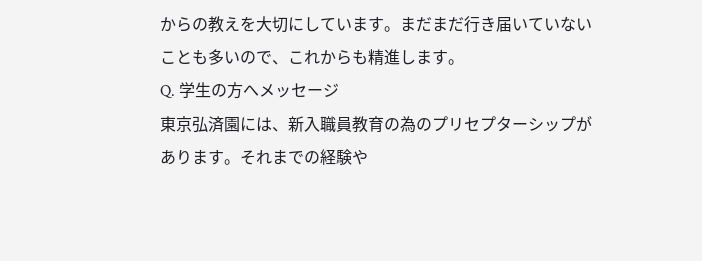からの教えを大切にしています。まだまだ行き届いていないことも多いので、これからも精進します。
Q. 学生の方へメッセージ
東京弘済園には、新入職員教育の為のプリセプターシップがあります。それまでの経験や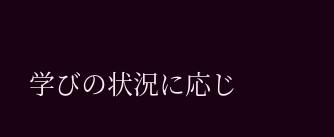学びの状況に応じ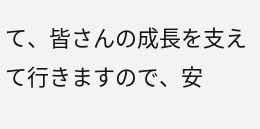て、皆さんの成長を支えて行きますので、安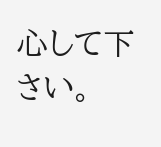心して下さい。